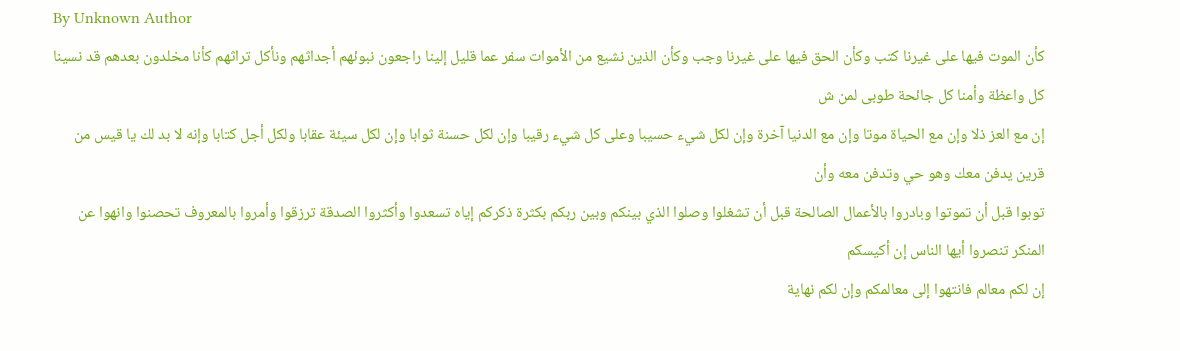By Unknown Author
كأن الموت فيها على غيرنا كتب وكأن الحق فيها على غيرنا وجب وكأن الذين نشيع من الأموات سفر عما قليل إلينا راجعون نبوئهم أجداثهم ونأكل تراثهم كأنا مخلدون بعدهم قد نسينا كل واعظة وأمنا كل جائحة طوبى لمن ش
إن مع العز ذلا وإن مع الحياة موتا وإن مع الدنيا آخرة وإن لكل شيء حسيبا وعلى كل شيء رقيبا وإن لكل حسنة ثوابا وإن لكل سيئة عقابا ولكل أجل كتابا وإنه لا بد لك يا قيس من قرين يدفن معك وهو حي وتدفن معه وأن
توبوا قبل أن تموتوا وبادروا بالأعمال الصالحة قبل أن تشغلوا وصلوا الذي بينكم وبين ربكم بكثرة ذكركم إياه تسعدوا وأكثروا الصدقة ترزقوا وأمروا بالمعروف تحصنوا وانهوا عن المنكر تنصروا أيها الناس إن أكيسكم
إن لكم معالم فانتهوا إلى معالمكم وإن لكم نهاية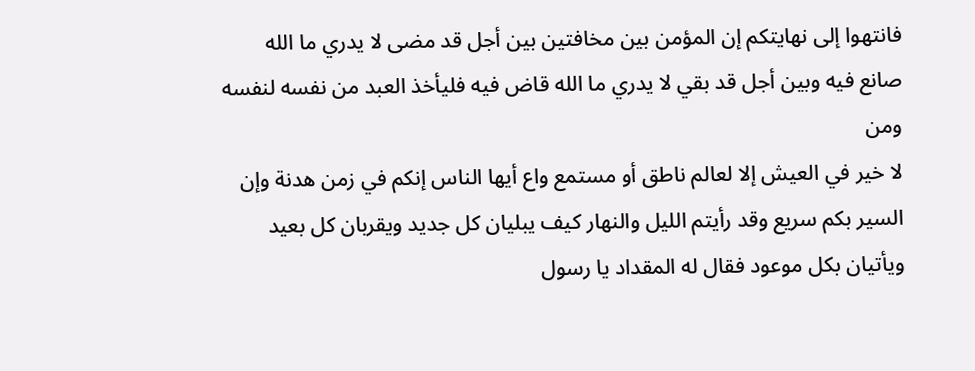فانتهوا إلى نهايتكم إن المؤمن بين مخافتين بين أجل قد مضى لا يدري ما الله صانع فيه وبين أجل قد بقي لا يدري ما الله قاض فيه فليأخذ العبد من نفسه لنفسه ومن
لا خير في العيش إلا لعالم ناطق أو مستمع واع أيها الناس إنكم في زمن هدنة وإن السير بكم سريع وقد رأيتم الليل والنهار كيف يبليان كل جديد ويقربان كل بعيد ويأتيان بكل موعود فقال له المقداد يا رسول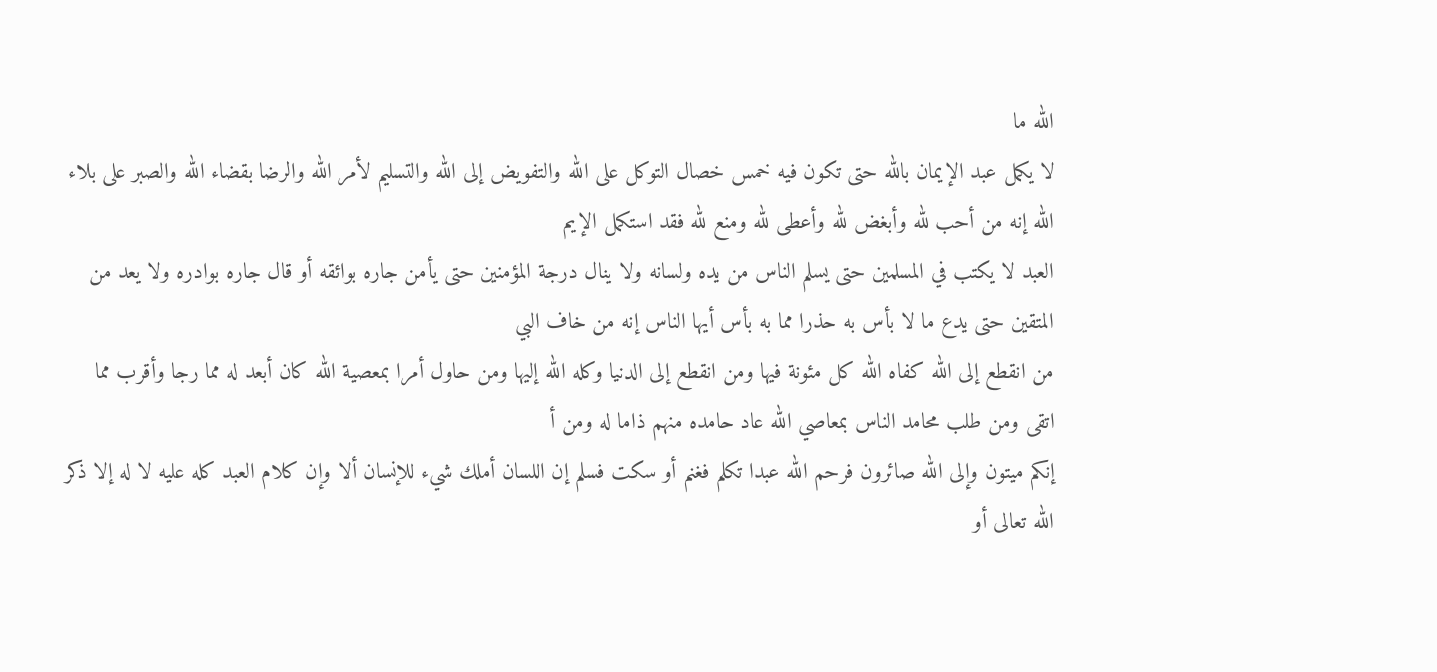الله ما
لا يكمل عبد الإيمان بالله حتى تكون فيه خمس خصال التوكل على الله والتفويض إلى الله والتسليم لأمر الله والرضا بقضاء الله والصبر على بلاء الله إنه من أحب لله وأبغض لله وأعطى لله ومنع لله فقد استكمل الإيم
العبد لا يكتب في المسلمين حتى يسلم الناس من يده ولسانه ولا ينال درجة المؤمنين حتى يأمن جاره بوائقه أو قال جاره بوادره ولا يعد من المتقين حتى يدع ما لا بأس به حذرا مما به بأس أيها الناس إنه من خاف البي
من انقطع إلى الله كفاه الله كل مئونة فيها ومن انقطع إلى الدنيا وكله الله إليها ومن حاول أمرا بمعصية الله كان أبعد له مما رجا وأقرب مما اتقى ومن طلب محامد الناس بمعاصي الله عاد حامده منهم ذاما له ومن أ
إنكم ميتون وإلى الله صائرون فرحم الله عبدا تكلم فغنم أو سكت فسلم إن اللسان أملك شيء للإنسان ألا وإن كلام العبد كله عليه لا له إلا ذكر الله تعالى أو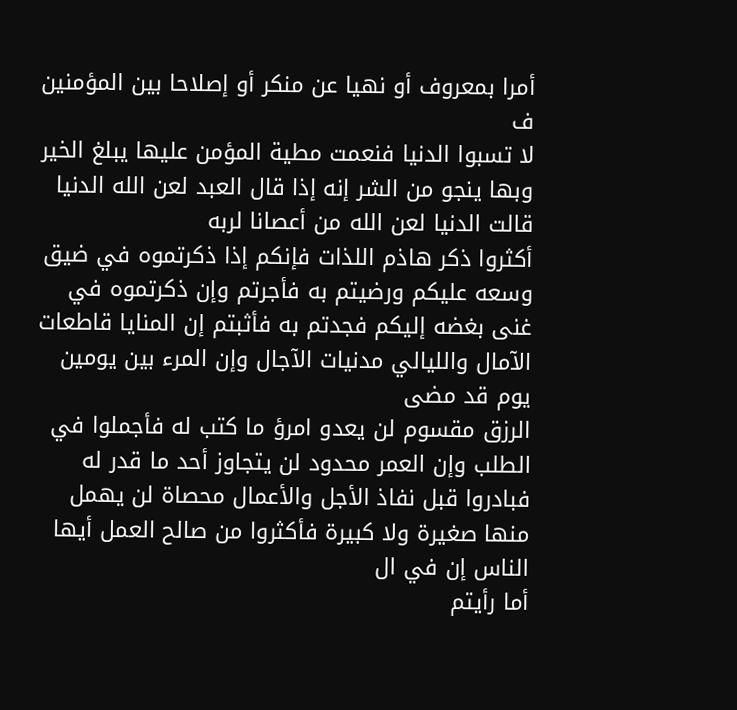أمرا بمعروف أو نهيا عن منكر أو إصلاحا بين المؤمنين ف
لا تسبوا الدنيا فنعمت مطية المؤمن عليها يبلغ الخير وبها ينجو من الشر إنه إذا قال العبد لعن الله الدنيا قالت الدنيا لعن الله من أعصانا لربه
أكثروا ذكر هاذم اللذات فإنكم إذا ذكرتموه في ضيق وسعه عليكم ورضيتم به فأجرتم وإن ذكرتموه في غنى بغضه إليكم فجدتم به فأثبتم إن المنايا قاطعات الآمال والليالي مدنيات الآجال وإن المرء بين يومين يوم قد مضى
الرزق مقسوم لن يعدو امرؤ ما كتب له فأجملوا في الطلب وإن العمر محدود لن يتجاوز أحد ما قدر له فبادروا قبل نفاذ الأجل والأعمال محصاة لن يهمل منها صغيرة ولا كبيرة فأكثروا من صالح العمل أيها الناس إن في ال
أما رأيتم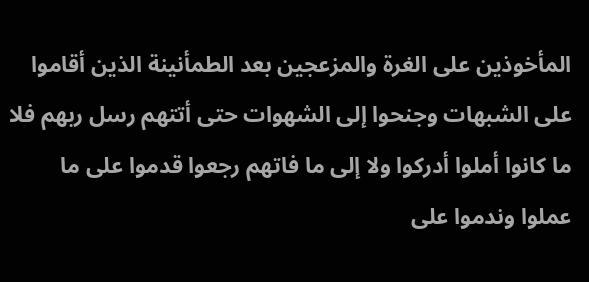المأخوذين على الغرة والمزعجين بعد الطمأنينة الذين أقاموا على الشبهات وجنحوا إلى الشهوات حتى أتتهم رسل ربهم فلا ما كانوا أملوا أدركوا ولا إلى ما فاتهم رجعوا قدموا على ما عملوا وندموا على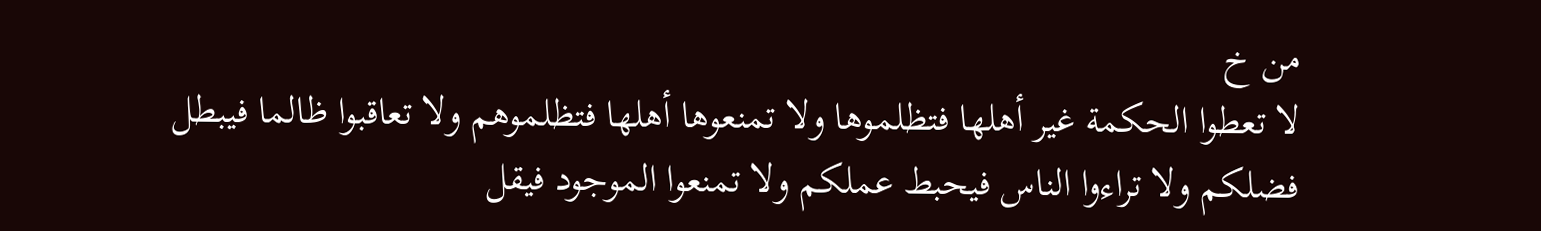من خ
لا تعطوا الحكمة غير أهلها فتظلموها ولا تمنعوها أهلها فتظلموهم ولا تعاقبوا ظالما فيبطل فضلكم ولا تراءوا الناس فيحبط عملكم ولا تمنعوا الموجود فيقل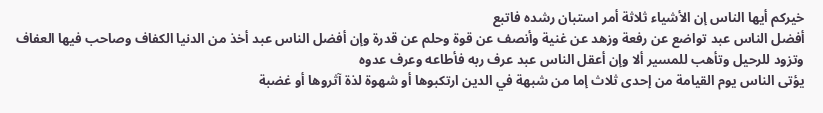خيركم أيها الناس إن الأشياء ثلاثة أمر استبان رشده فاتبع
أفضل الناس عبد تواضع عن رفعة وزهد عن غنية وأنصف عن قوة وحلم عن قدرة وإن أفضل الناس عبد أخذ من الدنيا الكفاف وصاحب فيها العفاف وتزود للرحيل وتأهب للمسير ألا وإن أعقل الناس عبد عرف ربه فأطاعه وعرف عدوه
يؤتى الناس يوم القيامة من إحدى ثلاث إما من شبهة في الدين ارتكبوها أو شهوة لذة آثروها أو غضبة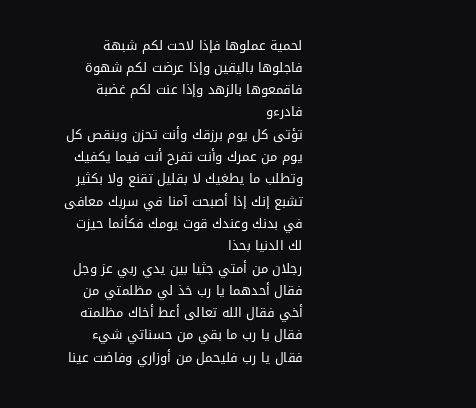لحمية عملوها فإذا لاحت لكم شبهة فاجلوها باليقين وإذا عرضت لكم شهوة فاقمعوها بالزهد وإذا عنت لكم غضبة فادرءو
تؤتى كل يوم برزقك وأنت تحزن وينقص كل يوم من عمرك وأنت تفرح أنت فيما يكفيك وتطلب ما يطغيك لا بقليل تقنع ولا بكثير تشبع إنك إذا أصبحت آمنا في سربك معافى في بدنك وعندك قوت يومك فكأنما حيزت لك الدنيا بحذا
رجلان من أمتي جثيا بين يدي ربي عز وجل فقال أحدهما يا رب خذ لي مظلمتي من أخي فقال الله تعالى أعط أخاك مظلمته فقال يا رب ما بقي من حسناتي شيء فقال يا رب فليحمل من أوزاري وفاضت عينا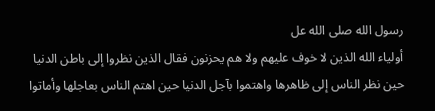رسول الله صلى الله عل
أولياء الله الذين لا خوف عليهم ولا هم يحزنون فقال الذين نظروا إلى باطن الدنيا حين نظر الناس إلى ظاهرها واهتموا بآجل الدنيا حين اهتم الناس بعاجلها وأماتوا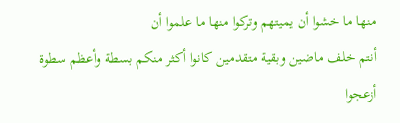منها ما خشوا أن يميتهم وتركوا منها ما علموا أن
أنتم خلف ماضين وبقية متقدمين كانوا أكثر منكم بسطة وأعظم سطوة أزعجوا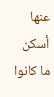عنها أسكن ما كانوا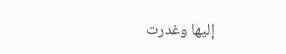إليها وغدرت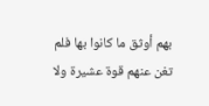بهم أوثق ما كانوا بها فلم تغن عنهم قوة عشيرة ولا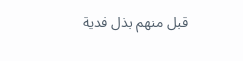قبل منهم بذل فدية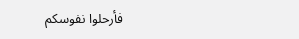فأرحلوا نفوسكم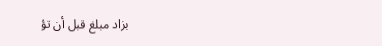بزاد مبلغ قبل أن تؤ